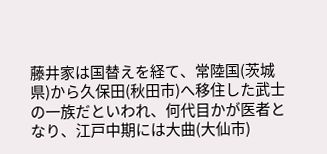藤井家は国替えを経て、常陸国(茨城県)から久保田(秋田市)へ移住した武士の一族だといわれ、何代目かが医者となり、江戸中期には大曲(大仙市)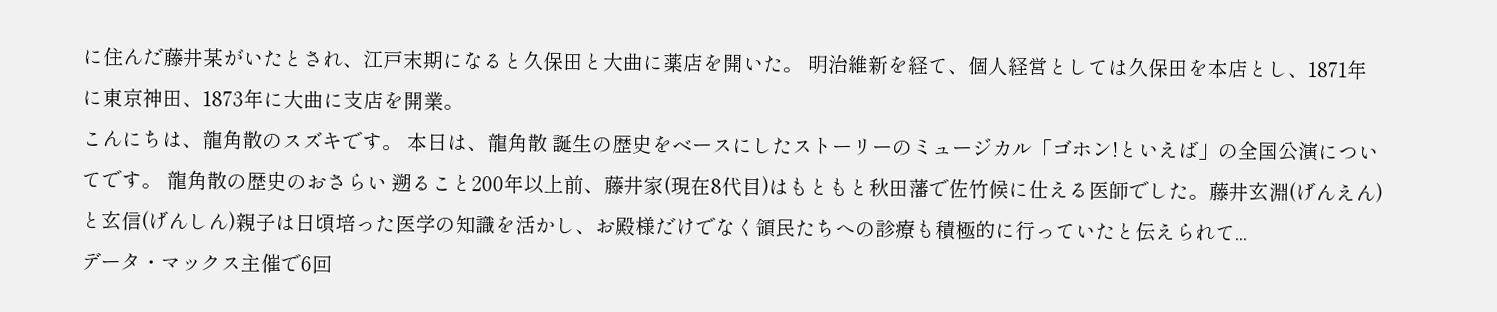に住んだ藤井某がいたとされ、江戸末期になると久保田と大曲に薬店を開いた。 明治維新を経て、個人経営としては久保田を本店とし、1871年に東京神田、1873年に大曲に支店を開業。
こんにちは、龍角散のスズキです。 本日は、龍角散 誕生の歴史をベースにしたストーリーのミュージカル「ゴホン!といえば」の全国公演についてです。 龍角散の歴史のおさらい 遡ること200年以上前、藤井家(現在8代目)はもともと秋田藩で佐竹候に仕える医師でした。藤井玄淵(げんえん)と玄信(げんしん)親子は日頃培った医学の知識を活かし、お殿様だけでなく領民たちへの診療も積極的に行っていたと伝えられて...
データ・マックス主催で6回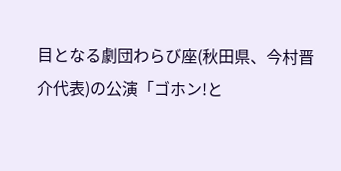目となる劇団わらび座(秋田県、今村晋介代表)の公演「ゴホン!と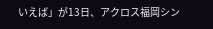いえば」が13日、アクロス福岡シン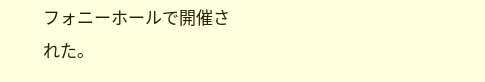フォニーホールで開催された。